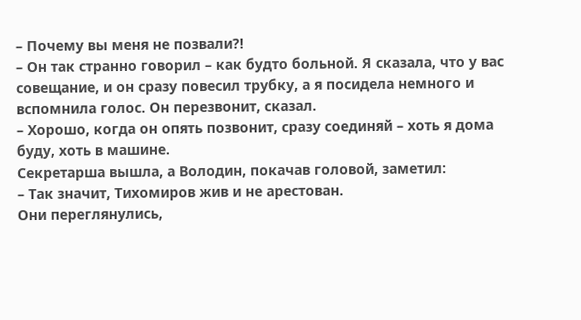– Почему вы меня не позвали?!
– Он так странно говорил – как будто больной. Я сказала, что у вас совещание, и он сразу повесил трубку, а я посидела немного и вспомнила голос. Он перезвонит, сказал.
– Хорошо, когда он опять позвонит, сразу соединяй – хоть я дома буду, хоть в машине.
Секретарша вышла, а Володин, покачав головой, заметил:
– Так значит, Тихомиров жив и не арестован.
Они переглянулись,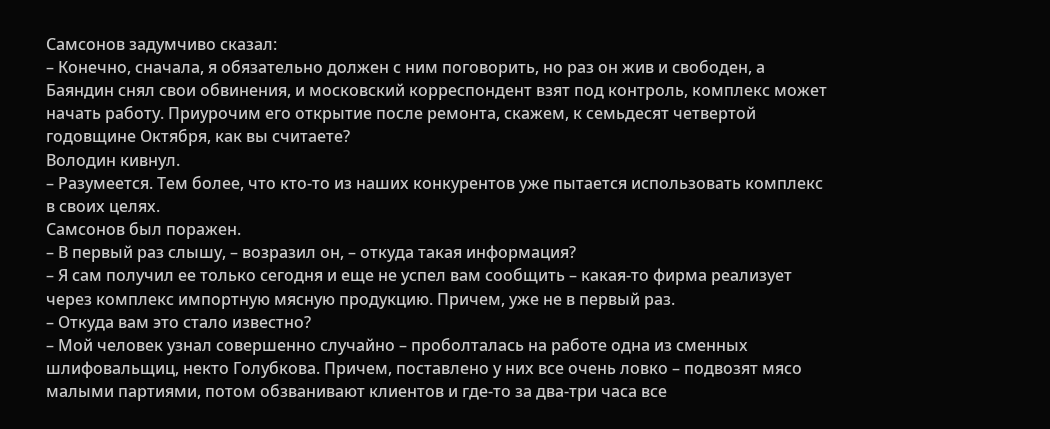Самсонов задумчиво сказал:
– Конечно, сначала, я обязательно должен с ним поговорить, но раз он жив и свободен, а Баяндин снял свои обвинения, и московский корреспондент взят под контроль, комплекс может начать работу. Приурочим его открытие после ремонта, скажем, к семьдесят четвертой годовщине Октября, как вы считаете?
Володин кивнул.
– Разумеется. Тем более, что кто-то из наших конкурентов уже пытается использовать комплекс в своих целях.
Самсонов был поражен.
– В первый раз слышу, – возразил он, – откуда такая информация?
– Я сам получил ее только сегодня и еще не успел вам сообщить – какая-то фирма реализует через комплекс импортную мясную продукцию. Причем, уже не в первый раз.
– Откуда вам это стало известно?
– Мой человек узнал совершенно случайно – проболталась на работе одна из сменных шлифовальщиц, некто Голубкова. Причем, поставлено у них все очень ловко – подвозят мясо малыми партиями, потом обзванивают клиентов и где-то за два-три часа все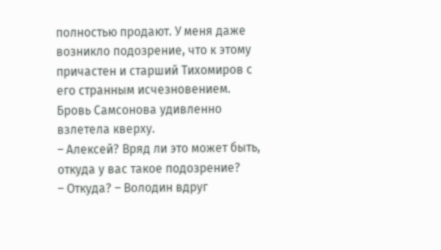полностью продают. У меня даже возникло подозрение, что к этому причастен и старший Тихомиров с его странным исчезновением.
Бровь Самсонова удивленно взлетела кверху.
– Алексей? Вряд ли это может быть, откуда у вас такое подозрение?
– Откуда? – Володин вдруг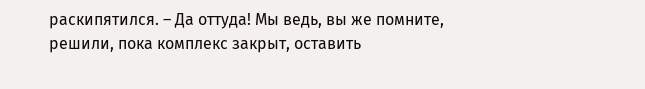раскипятился. – Да оттуда! Мы ведь, вы же помните, решили, пока комплекс закрыт, оставить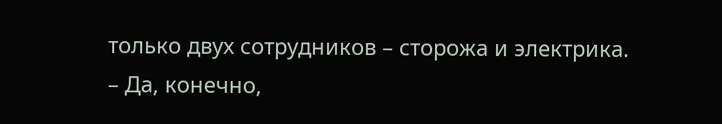только двух сотрудников – сторожа и электрика.
– Да, конечно,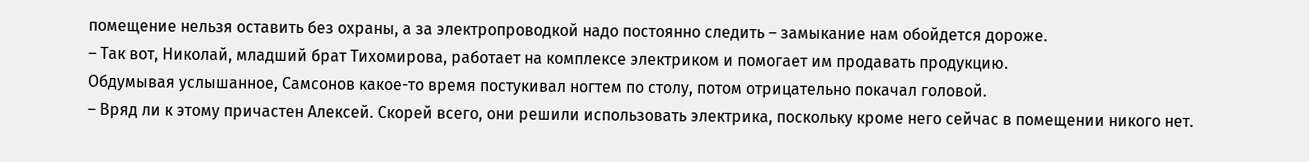помещение нельзя оставить без охраны, а за электропроводкой надо постоянно следить – замыкание нам обойдется дороже.
– Так вот, Николай, младший брат Тихомирова, работает на комплексе электриком и помогает им продавать продукцию.
Обдумывая услышанное, Самсонов какое-то время постукивал ногтем по столу, потом отрицательно покачал головой.
– Вряд ли к этому причастен Алексей. Скорей всего, они решили использовать электрика, поскольку кроме него сейчас в помещении никого нет.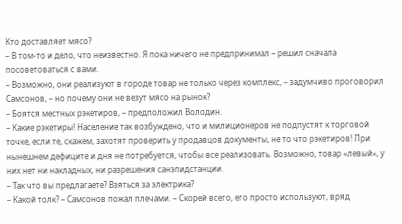Кто доставляет мясо?
– В том-то и дело, что неизвестно. Я пока ничего не предпринимал – решил сначала посоветоваться с вами.
– Возможно, они реализуют в городе товар не только через комплекс, – задумчиво проговорил Самсонов, – но почему они не везут мясо на рынок?
– Боятся местных рэкетиров, – предположил Володин.
– Какие рэкетиры! Население так возбуждено, что и милиционеров не подпустят к торговой точке, если те, скажем, захотят проверить у продавцов документы, не то что рэкетиров! При нынешнем дефиците и дня не потребуется, чтобы все реализовать. Возможно, товар «левый», у них нет ни накладных, ни разрешения санэпидстанции.
– Так что вы предлагаете? Взяться за электрика?
– Какой толк? – Самсонов пожал плечами. – Скорей всего, его просто используют, вряд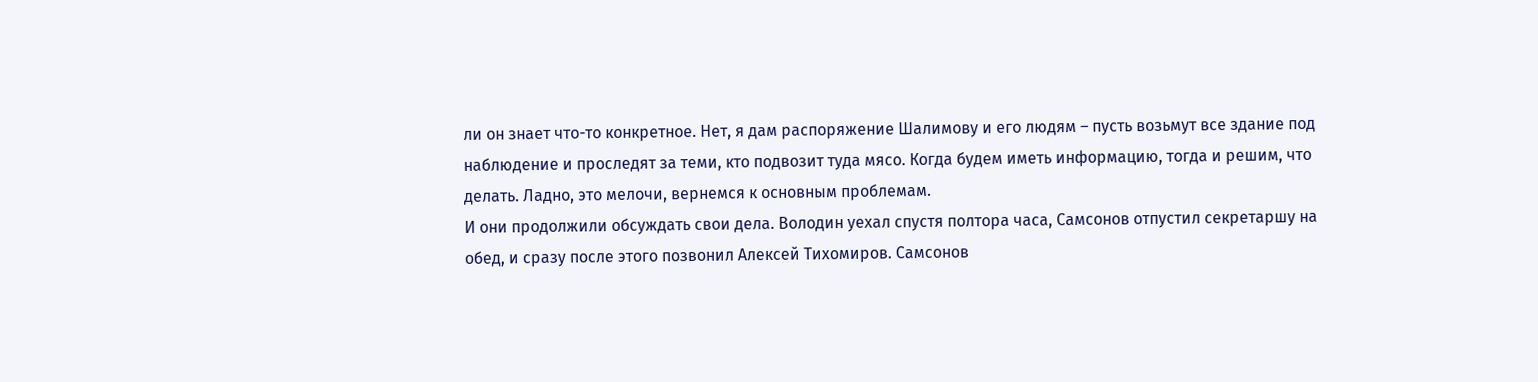ли он знает что-то конкретное. Нет, я дам распоряжение Шалимову и его людям – пусть возьмут все здание под наблюдение и проследят за теми, кто подвозит туда мясо. Когда будем иметь информацию, тогда и решим, что делать. Ладно, это мелочи, вернемся к основным проблемам.
И они продолжили обсуждать свои дела. Володин уехал спустя полтора часа, Самсонов отпустил секретаршу на обед, и сразу после этого позвонил Алексей Тихомиров. Самсонов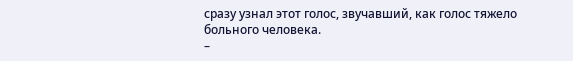сразу узнал этот голос, звучавший, как голос тяжело больного человека.
–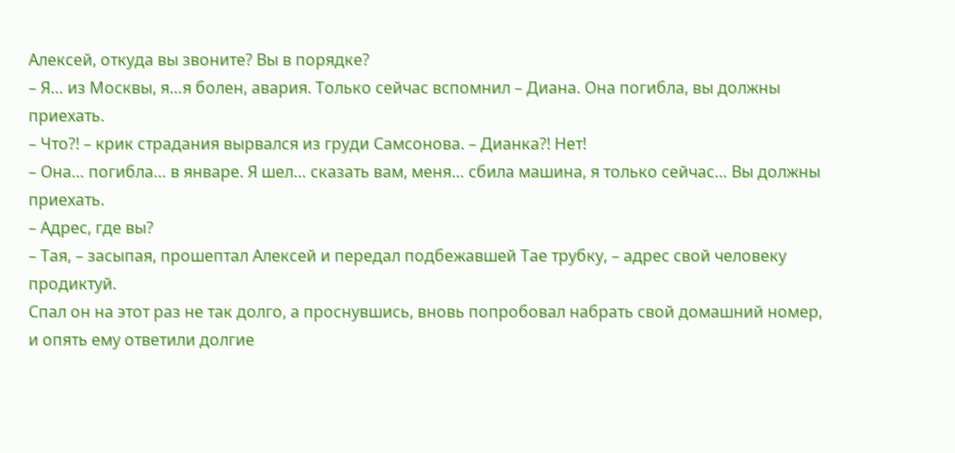Алексей, откуда вы звоните? Вы в порядке?
– Я… из Москвы, я…я болен, авария. Только сейчас вспомнил – Диана. Она погибла, вы должны приехать.
– Что?! – крик страдания вырвался из груди Самсонова. – Дианка?! Нет!
– Она… погибла… в январе. Я шел… сказать вам, меня… сбила машина, я только сейчас… Вы должны приехать.
– Адрес, где вы?
– Тая, – засыпая, прошептал Алексей и передал подбежавшей Тае трубку, – адрес свой человеку продиктуй.
Спал он на этот раз не так долго, а проснувшись, вновь попробовал набрать свой домашний номер, и опять ему ответили долгие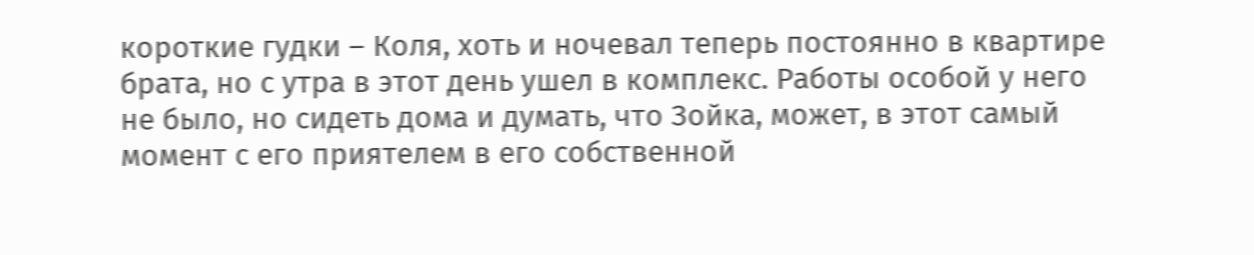короткие гудки – Коля, хоть и ночевал теперь постоянно в квартире брата, но с утра в этот день ушел в комплекс. Работы особой у него не было, но сидеть дома и думать, что Зойка, может, в этот самый момент с его приятелем в его собственной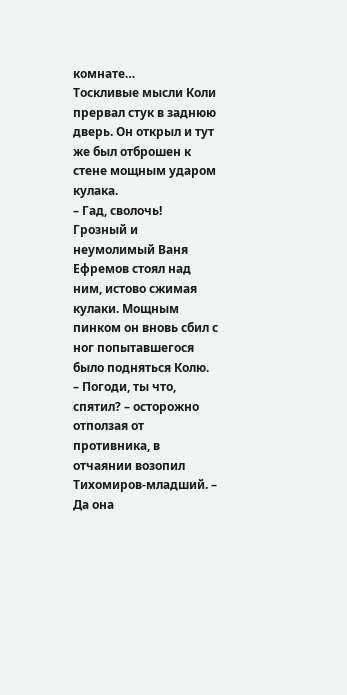комнате…
Тоскливые мысли Коли прервал стук в заднюю дверь. Он открыл и тут же был отброшен к стене мощным ударом кулака.
– Гад, сволочь!
Грозный и неумолимый Ваня Ефремов стоял над ним, истово сжимая кулаки. Мощным пинком он вновь сбил с ног попытавшегося было подняться Колю.
– Погоди, ты что, спятил? – осторожно отползая от противника, в отчаянии возопил Тихомиров-младший. – Да она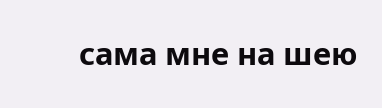сама мне на шею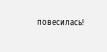повесилась!